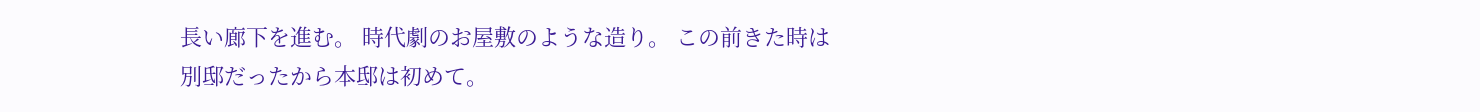長い廊下を進む。 時代劇のお屋敷のような造り。 この前きた時は別邸だったから本邸は初めて。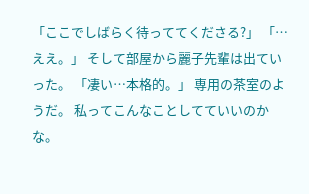「ここでしばらく待っててくださる?」 「…ええ。」 そして部屋から麗子先輩は出ていった。 「凄い…本格的。」 専用の茶室のようだ。 私ってこんなことしてていいのかな。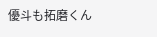優斗も拓磨くん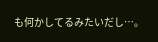も何かしてるみたいだし…。